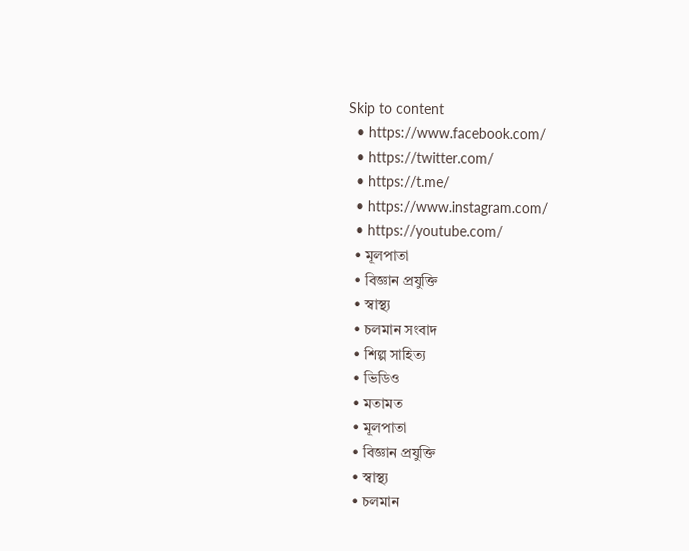Skip to content
  • https://www.facebook.com/
  • https://twitter.com/
  • https://t.me/
  • https://www.instagram.com/
  • https://youtube.com/
  • মূলপাতা
  • বিজ্ঞান প্রযুক্তি
  • স্বাস্থ্য
  • চলমান সংবাদ
  • শিল্প সাহিত্য
  • ভিডিও
  • মতামত
  • মূলপাতা
  • বিজ্ঞান প্রযুক্তি
  • স্বাস্থ্য
  • চলমান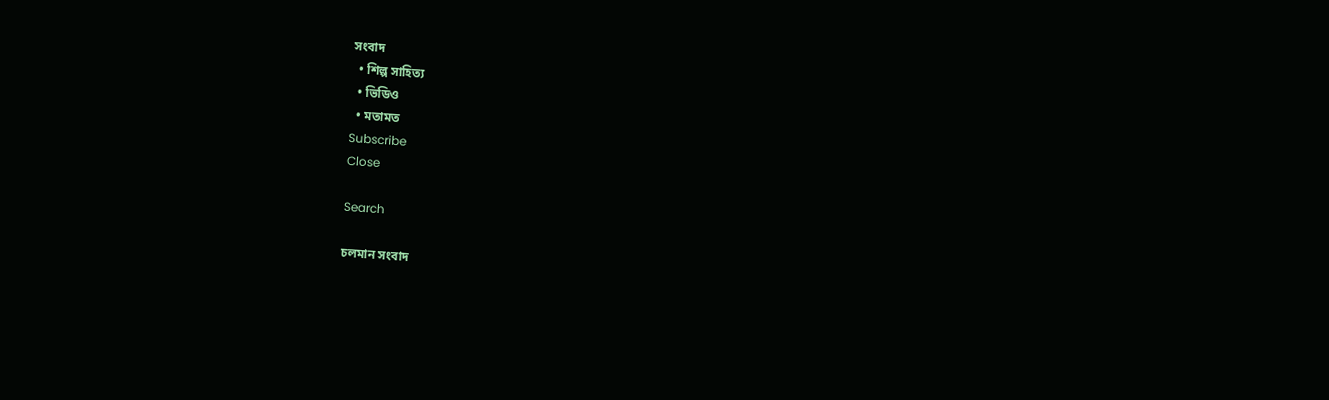সংবাদ
  • শিল্প সাহিত্য
  • ভিডিও
  • মতামত
Subscribe
Close

Search

চলমান সংবাদ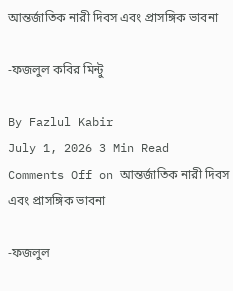আন্তর্জাতিক নারী দিবস এবং প্রাসঙ্গিক ভাবনা

-ফজলুল কবির মিন্টু

By Fazlul Kabir
July 1, 2026 3 Min Read
Comments Off on আন্তর্জাতিক নারী দিবস এবং প্রাসঙ্গিক ভাবনা

-ফজলুল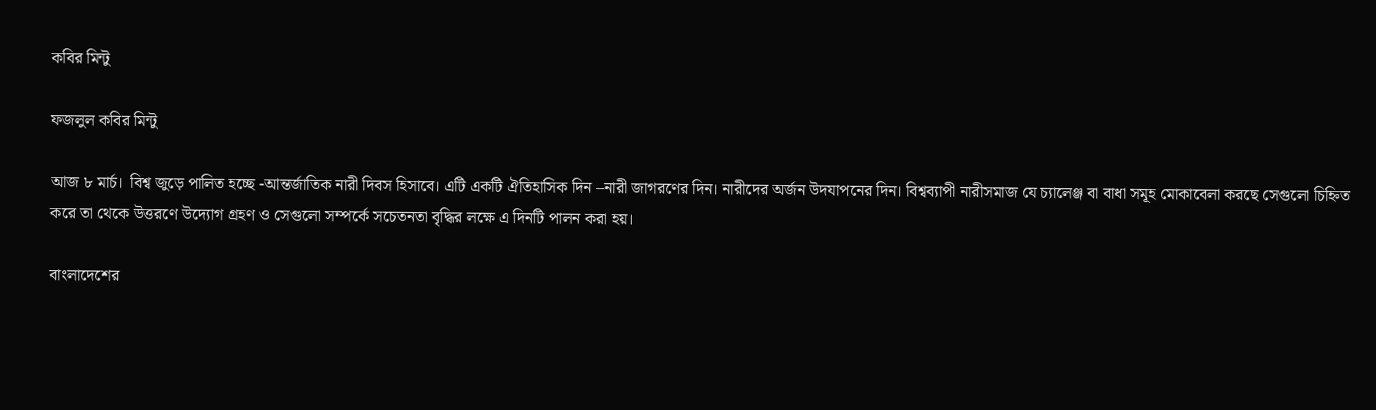কবির মিন্টু

ফজলুল কবির মিন্টু

আজ ৮ মার্চ।  বিশ্ব জুড়ে পালিত হচ্ছে -আন্তর্জাতিক নারী দিবস হিসাবে। এটি একটি ঐতিহাসিক দিন –নারী জাগরণের দিন। নারীদের অর্জন উদযাপনের দিন। বিশ্বব্যাপী নারীসমাজ যে চ্যালেঞ্জ বা বাধা সমূহ মোকাবেলা করছে সেগুলো চিহ্নিত করে তা থেকে উত্তরণে উদ্যোগ গ্রহণ ও সেগুলো সম্পর্কে সচেতনতা বৃদ্ধির লক্ষে এ দিনটি পালন করা হয়।

বাংলাদেশের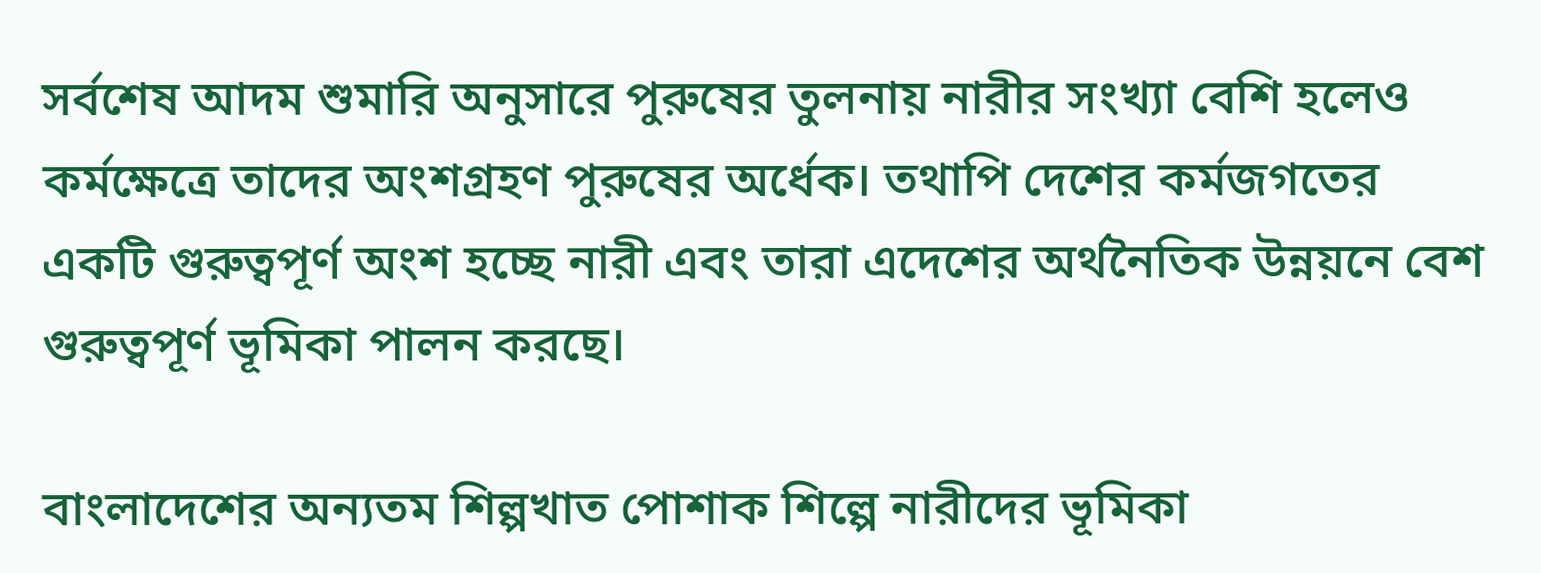সর্বশেষ আদম শুমারি অনুসারে পুরুষের তুলনায় নারীর সংখ্যা বেশি হলেও কর্মক্ষেত্রে তাদের অংশগ্রহণ পুরুষের অর্ধেক। তথাপি দেশের কর্মজগতের একটি গুরুত্বপূর্ণ অংশ হচ্ছে নারী এবং তারা এদেশের অর্থনৈতিক উন্নয়নে বেশ গুরুত্বপূর্ণ ভূমিকা পালন করছে।

বাংলাদেশের অন্যতম শিল্পখাত পোশাক শিল্পে নারীদের ভূমিকা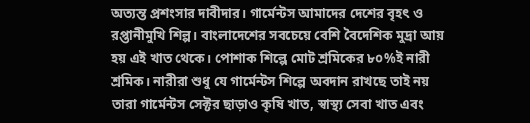অত্যন্ত প্রশংসার দাবীদার। গার্মেন্টস আমাদের দেশের বৃহৎ ও রপ্তানীমুখি শিল্প। বাংলাদেশের সবচেয়ে বেশি বৈদেশিক মুদ্রা আয় হয় এই খাত থেকে। পোশাক শিল্পে মোট শ্রমিকের ৮০%ই নারী শ্রমিক। নারীরা শুধু যে গার্মেন্টস শিল্পে অবদান রাখছে তাই নয় তারা গার্মেন্টস সেক্টর ছাড়াও কৃষি খাত, স্বাস্থ্য সেবা খাত এবং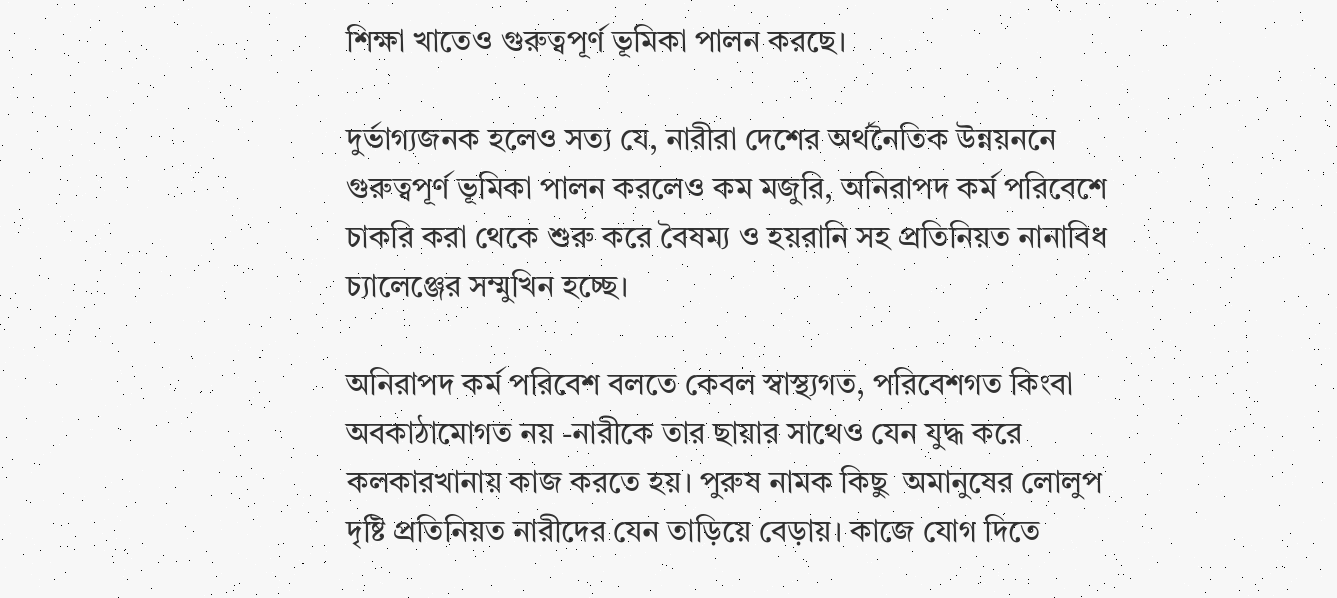শিক্ষা খাতেও গুরুত্বপূর্ণ ভূমিকা পালন করছে।

দুর্ভাগ্যজনক হলেও সত্য যে, নারীরা দেশের অর্থনৈতিক উন্নয়ননে গুরুত্বপূর্ণ ভূমিকা পালন করলেও কম মজুরি, অনিরাপদ কর্ম পরিবেশে চাকরি করা থেকে শুরু করে বৈষম্য ও হয়রানি সহ প্রতিনিয়ত নানাবিধ চ্যালেঞ্জের সম্মুখিন হচ্ছে।

অনিরাপদ কর্ম পরিবেশ বলতে কেবল স্বাস্থ্যগত, পরিবেশগত কিংবা অবকাঠামোগত নয় -নারীকে তার ছায়ার সাথেও যেন যুদ্ধ করে কলকারখানায় কাজ করতে হয়। পুরুষ নামক কিছু  অমানুষের লোলুপ দৃষ্টি প্রতিনিয়ত নারীদের যেন তাড়িয়ে বেড়ায়। কাজে যোগ দিতে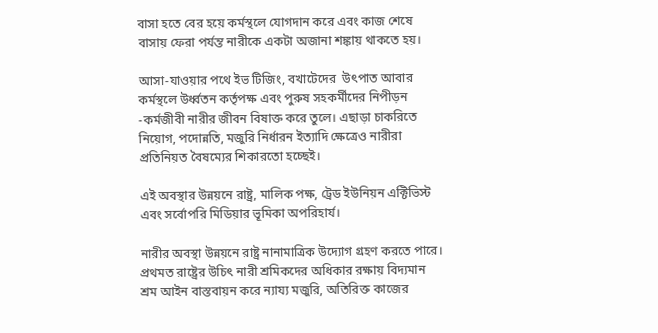বাসা হতে বের হয়ে কর্মস্থলে যোগদান করে এবং কাজ শেষে বাসায় ফেরা পর্যন্ত নারীকে একটা অজানা শঙ্কায় থাকতে হয়।

আসা-যাওয়ার পথে ইভ টিজিং, বখাটেদের  উৎপাত আবার কর্মস্থলে উর্ধ্বতন কর্তৃপক্ষ এবং পুরুষ সহকর্মীদের নিপীড়ন -কর্মজীবী নারীর জীবন বিষাক্ত করে তুলে। এছাড়া চাকরিতে নিয়োগ, পদোন্নতি, মজুরি নির্ধারন ইত্যাদি ক্ষেত্রেও নারীরা প্রতিনিয়ত বৈষম্যের শিকারতো হচ্ছেই।

এই অবস্থার উন্নয়নে রাষ্ট্র, মালিক পক্ষ, ট্রেড ইউনিয়ন এক্টিভিস্ট এবং সর্বোপরি মিডিয়ার ভূমিকা অপরিহার্য।

নারীর অবস্থা উন্নয়নে রাষ্ট্র নানামাত্রিক উদ্যোগ গ্রহণ করতে পারে। প্রথমত রাষ্ট্রের উচিৎ নারী শ্রমিকদের অধিকার রক্ষায় বিদ্যমান শ্রম আইন বাস্তবায়ন করে ন্যায্য মজুরি, অতিরিক্ত কাজের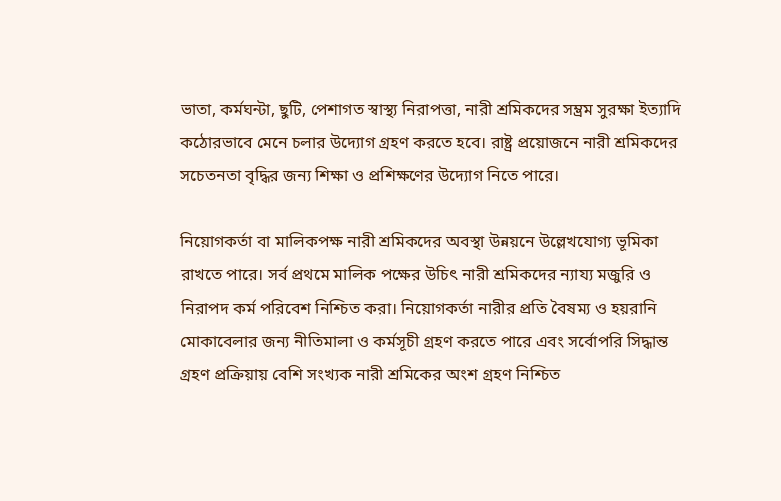ভাতা, কর্মঘন্টা, ছুটি, পেশাগত স্বাস্থ্য নিরাপত্তা, নারী শ্রমিকদের সম্ভ্রম সুরক্ষা ইত্যাদি  কঠোরভাবে মেনে চলার উদ্যোগ গ্রহণ করতে হবে। রাষ্ট্র প্রয়োজনে নারী শ্রমিকদের সচেতনতা বৃদ্ধির জন্য শিক্ষা ও প্রশিক্ষণের উদ্যোগ নিতে পারে।

নিয়োগকর্তা বা মালিকপক্ষ নারী শ্রমিকদের অবস্থা উন্নয়নে উল্লেখযোগ্য ভূমিকা রাখতে পারে। সর্ব প্রথমে মালিক পক্ষের উচিৎ নারী শ্রমিকদের ন্যায্য মজুরি ও নিরাপদ কর্ম পরিবেশ নিশ্চিত করা। নিয়োগকর্তা নারীর প্রতি বৈষম্য ও হয়রানি মোকাবেলার জন্য নীতিমালা ও কর্মসূচী গ্রহণ করতে পারে এবং সর্বোপরি সিদ্ধান্ত গ্রহণ প্রক্রিয়ায় বেশি সংখ্যক নারী শ্রমিকের অংশ গ্রহণ নিশ্চিত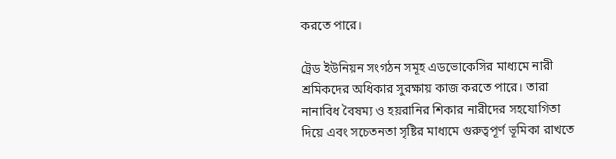করতে পারে।

ট্রেড ইউনিয়ন সংগঠন সমূহ এডভোকেসির মাধ্যমে নারী শ্রমিকদের অধিকার সুরক্ষায় কাজ করতে পারে। তারা নানাবিধ বৈষম্য ও হয়রানির শিকার নারীদের সহযোগিতা দিয়ে এবং সচেতনতা সৃষ্টির মাধ্যমে গুরুত্বপূর্ণ ভূমিকা রাখতে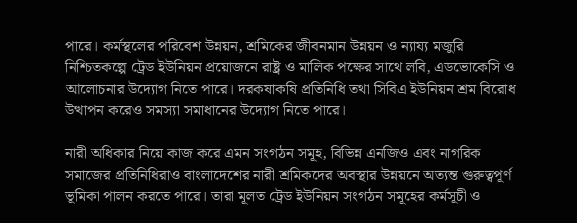পারে। কর্মস্থলের পরিবেশ উন্নয়ন, শ্রমিকের জীবনমান উন্নয়ন ও ন্যায্য মজুরি নিশ্চিতকল্পে ট্রেড ইউনিয়ন প্রয়োজনে রাষ্ট্র ও মালিক পক্ষের সাথে লবি, এডভোকেসি ও আলোচনার উদ্যোগ নিতে পারে। দরকষাকষি প্রতিনিধি তথা সিবিএ ইউনিয়ন শ্রম বিরোধ উত্থাপন করেও সমস্যা সমাধানের উদ্যোগ নিতে পারে।

নারী অধিকার নিয়ে কাজ করে এমন সংগঠন সমূহ, বিভিন্ন এনজিও এবং নাগরিক সমাজের প্রতিনিধিরাও বাংলাদেশের নারী শ্রমিকদের অবস্থার উন্নয়নে অত্যন্ত গুরুত্বপূর্ণ ভূমিকা পালন করতে পারে। তারা মূলত ট্রেড ইউনিয়ন সংগঠন সমূহের কর্মসূচী ও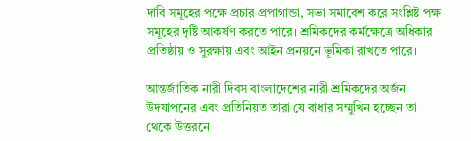দাবি সমূহের পক্ষে প্রচার প্রপাগান্ডা, সভা সমাবেশ করে সংশ্লিষ্ট পক্ষ সমূহের দৃষ্টি আকর্ষণ করতে পারে। শ্রমিকদের কর্মক্ষেত্রে অধিকার প্রতিষ্ঠায় ও সুরক্ষায় এবং আইন প্রনয়নে ভূমিকা রাখতে পারে।

আন্তর্জাতিক নারী দিবস বাংলাদেশের নারী শ্রমিকদের অর্জন উদযাপনের এবং প্রতিনিয়ত তারা যে বাধার সম্মুখিন হচ্ছেন তা থেকে উত্তরনে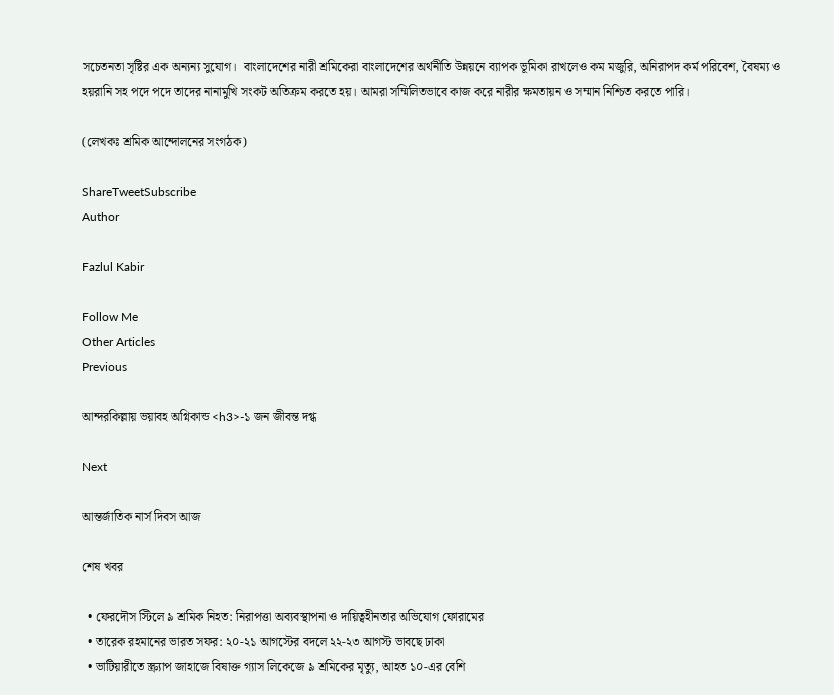সচেতনতা সৃষ্টির এক অন্যন্য সুযোগ।  বাংলাদেশের নারী শ্রমিকেরা বাংলাদেশের অর্থনীতি উন্নয়নে ব্যাপক ভূমিকা রাখলেও কম মজুরি, অনিরাপদ কর্ম পরিবেশ, বৈষম্য ও হয়রানি সহ পদে পদে তাদের নানামুখি সংকট অতিক্রম করতে হয়। আমরা সম্মিলিতভাবে কাজ করে নারীর ক্ষমতায়ন ও সম্মান নিশ্চিত করতে পারি।

(লেখকঃ শ্রমিক আন্দোলনের সংগঠক)

ShareTweetSubscribe
Author

Fazlul Kabir

Follow Me
Other Articles
Previous

আন্দরকিল্লায় ভয়াবহ অগ্নিকান্ড <h3>-১ জন জীবন্ত দগ্ধ

Next

আন্তর্জাতিক নার্স দিবস আজ

শেষ খবর

  • ফেরদৌস স্টিলে ৯ শ্রমিক নিহত: নিরাপত্তা অব্যবস্থাপনা ও দায়িত্বহীনতার অভিযোগ ফোরামের
  • তারেক রহমানের ভারত সফর: ২০-২১ আগস্টের বদলে ২২-২৩ আগস্ট ভাবছে ঢাকা
  • ভাটিয়ারীতে স্ক্র্যাপ জাহাজে বিষাক্ত গ্যাস লিকেজে ৯ শ্রমিকের মৃত্যু, আহত ১০-এর বেশি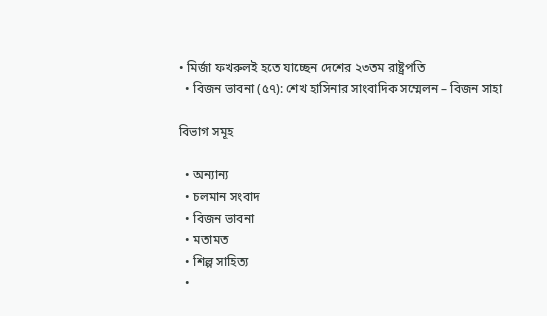• মির্জা ফখরুলই হতে যাচ্ছেন দেশের ২৩তম রাষ্ট্রপতি
  • বিজন ভাবনা (৫৭): শেখ হাসিনার সাংবাদিক সম্মেলন – বিজন সাহা

বিভাগ সমূহ

  • অন্যান্য
  • চলমান সংবাদ
  • বিজন ভাবনা
  • মতামত
  • শিল্প সাহিত্য
  •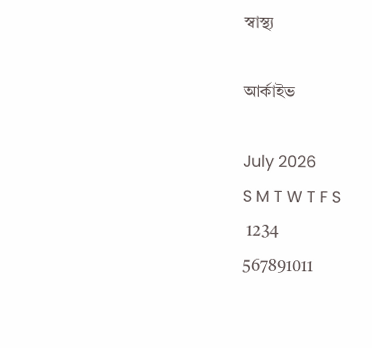স্বাস্থ্য

আর্কাইভ

July 2026
S M T W T F S
 1234
567891011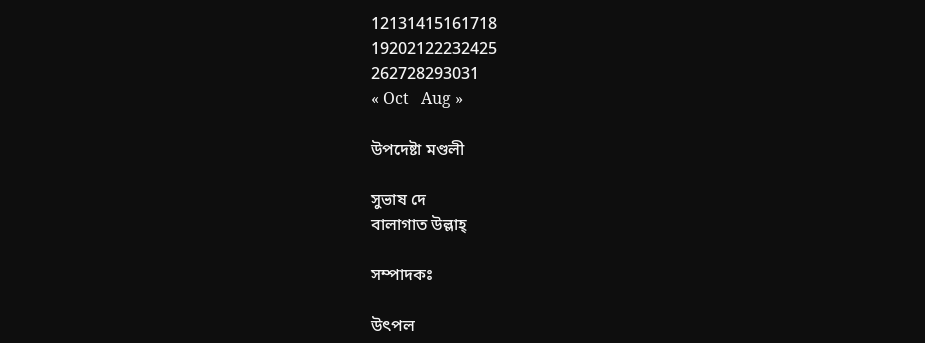12131415161718
19202122232425
262728293031
« Oct   Aug »

উপদেষ্টা মণ্ডলী

সুভাষ দে
বালাগাত উল্লাহ্

সম্পাদকঃ

উৎপল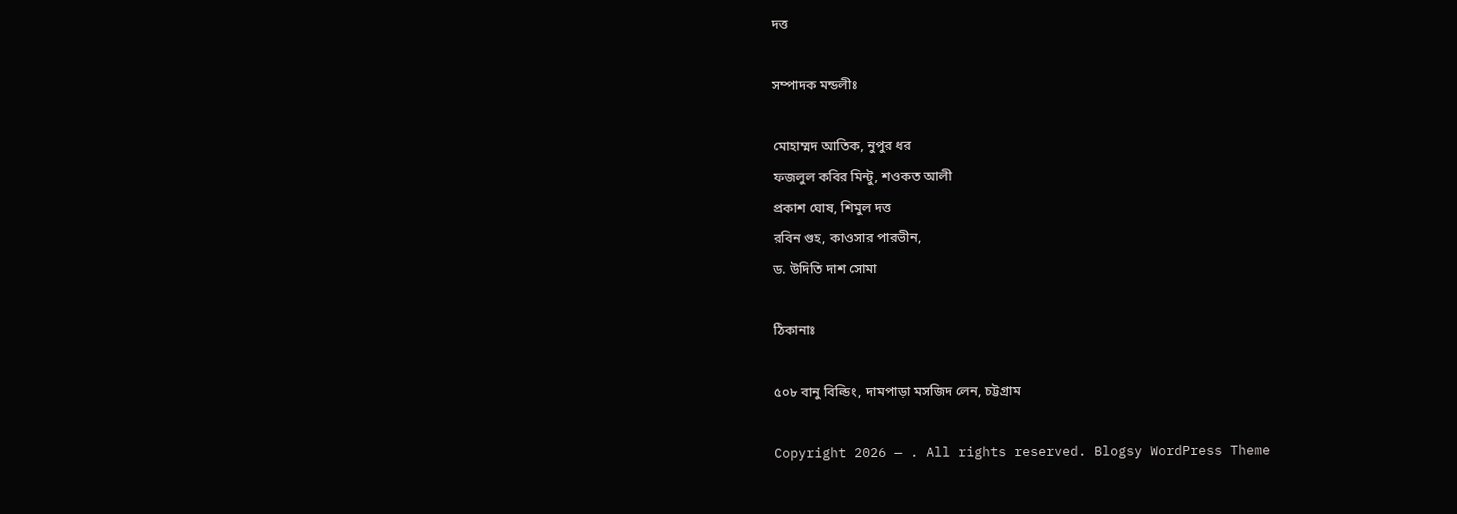দত্ত

সম্পাদক মন্ডলীঃ

মোহাম্মদ আতিক, নুপুর ধর
ফজলুল কবির মিন্টু, শওকত আলী
প্রকাশ ঘোষ, শিমুল দত্ত
রবিন গুহ, কাওসার পারভীন,
ড. উদিতি দাশ সোমা

ঠিকানাঃ

৫০৮ বানু বিল্ডিং, দামপাড়া মসজিদ লেন, চট্টগ্রাম

Copyright 2026 — . All rights reserved. Blogsy WordPress Theme